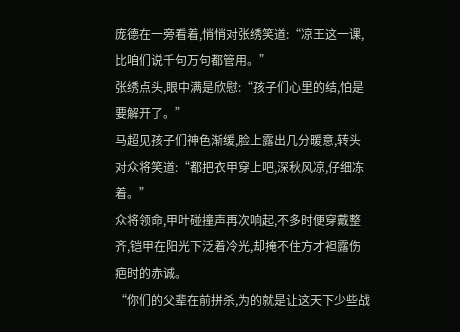庞德在一旁看着,悄悄对张绣笑道:“凉王这一课,比咱们说千句万句都管用。”
张绣点头,眼中满是欣慰:“孩子们心里的结,怕是要解开了。”
马超见孩子们神色渐缓,脸上露出几分暖意,转头对众将笑道:“都把衣甲穿上吧,深秋风凉,仔细冻着。”
众将领命,甲叶碰撞声再次响起,不多时便穿戴整齐,铠甲在阳光下泛着冷光,却掩不住方才袒露伤疤时的赤诚。
“你们的父辈在前拼杀,为的就是让这天下少些战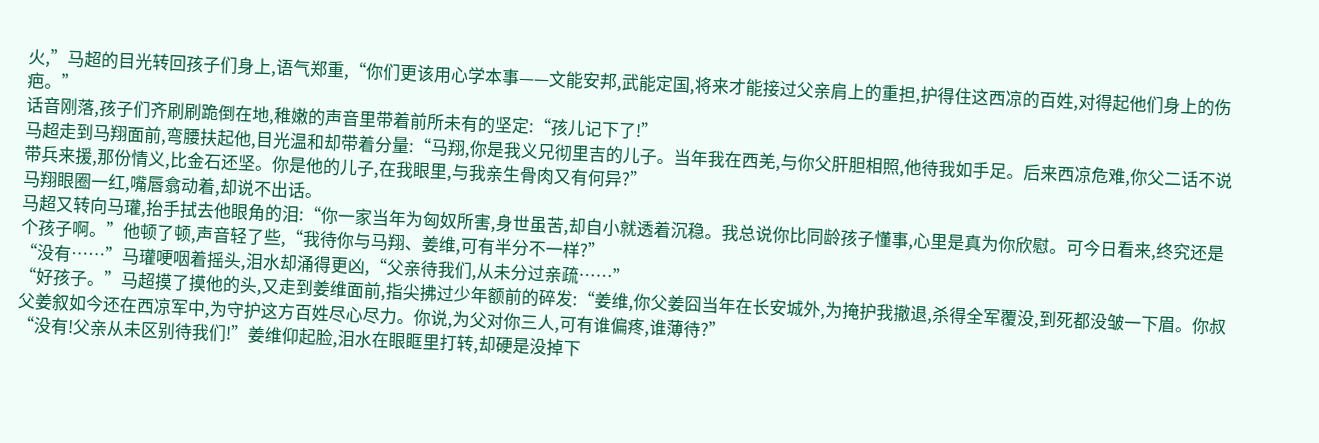火,”马超的目光转回孩子们身上,语气郑重,“你们更该用心学本事——文能安邦,武能定国,将来才能接过父亲肩上的重担,护得住这西凉的百姓,对得起他们身上的伤疤。”
话音刚落,孩子们齐刷刷跪倒在地,稚嫩的声音里带着前所未有的坚定:“孩儿记下了!”
马超走到马翔面前,弯腰扶起他,目光温和却带着分量:“马翔,你是我义兄彻里吉的儿子。当年我在西羌,与你父肝胆相照,他待我如手足。后来西凉危难,你父二话不说带兵来援,那份情义,比金石还坚。你是他的儿子,在我眼里,与我亲生骨肉又有何异?”
马翔眼圈一红,嘴唇翕动着,却说不出话。
马超又转向马瓘,抬手拭去他眼角的泪:“你一家当年为匈奴所害,身世虽苦,却自小就透着沉稳。我总说你比同龄孩子懂事,心里是真为你欣慰。可今日看来,终究还是个孩子啊。”他顿了顿,声音轻了些,“我待你与马翔、姜维,可有半分不一样?”
“没有……”马瓘哽咽着摇头,泪水却涌得更凶,“父亲待我们,从未分过亲疏……”
“好孩子。”马超摸了摸他的头,又走到姜维面前,指尖拂过少年额前的碎发:“姜维,你父姜囧当年在长安城外,为掩护我撤退,杀得全军覆没,到死都没皱一下眉。你叔父姜叙如今还在西凉军中,为守护这方百姓尽心尽力。你说,为父对你三人,可有谁偏疼,谁薄待?”
“没有!父亲从未区别待我们!”姜维仰起脸,泪水在眼眶里打转,却硬是没掉下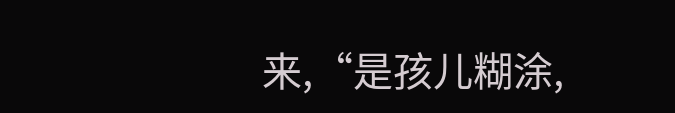来,“是孩儿糊涂,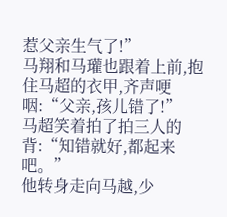惹父亲生气了!”
马翔和马瓘也跟着上前,抱住马超的衣甲,齐声哽咽:“父亲,孩儿错了!”
马超笑着拍了拍三人的背:“知错就好,都起来吧。”
他转身走向马越,少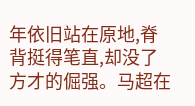年依旧站在原地,脊背挺得笔直,却没了方才的倔强。马超在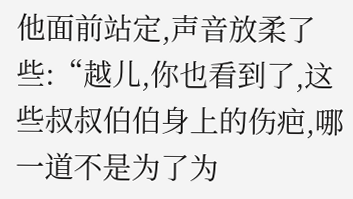他面前站定,声音放柔了些:“越儿,你也看到了,这些叔叔伯伯身上的伤疤,哪一道不是为了为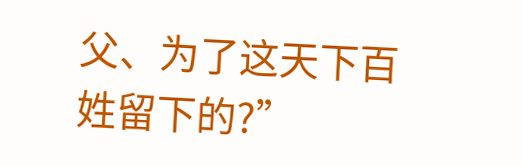父、为了这天下百姓留下的?”